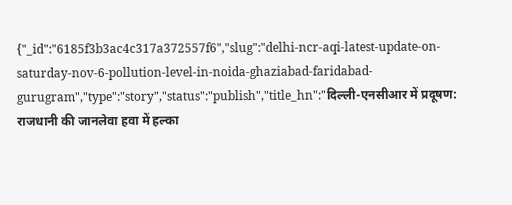{"_id":"6185f3b3ac4c317a372557f6","slug":"delhi-ncr-aqi-latest-update-on-saturday-nov-6-pollution-level-in-noida-ghaziabad-faridabad-gurugram","type":"story","status":"publish","title_hn":"दिल्ली-एनसीआर में प्रदूषण: राजधानी की जानलेवा हवा में हल्का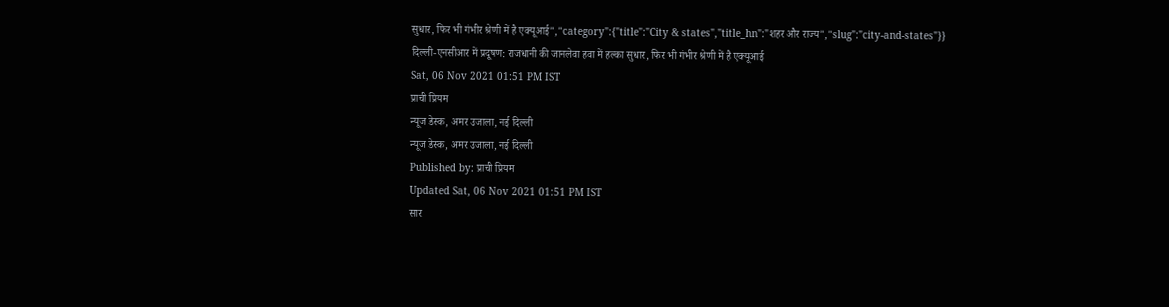सुधार, फिर भी गंभीर श्रेणी में है एक्यूआई","category":{"title":"City & states","title_hn":"शहर और राज्य","slug":"city-and-states"}}
दिल्ली-एनसीआर में प्रदूषण: राजधानी की जानलेवा हवा में हल्का सुधार, फिर भी गंभीर श्रेणी में है एक्यूआई
Sat, 06 Nov 2021 01:51 PM IST
प्राची प्रियम
न्यूज डेस्क, अमर उजाला, नई दिल्ली
न्यूज डेस्क, अमर उजाला, नई दिल्ली
Published by: प्राची प्रियम
Updated Sat, 06 Nov 2021 01:51 PM IST
सार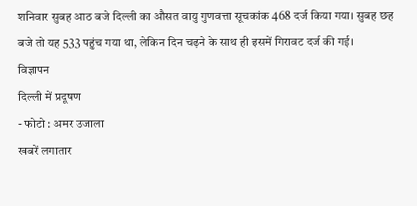शनिवार सुबह आठ बजे दिल्ली का औसत वायु गुणवत्ता सूचकांक 468 दर्ज किया गया। सुबह छह बजे तो यह 533 पहुंच गया था, लेकिन दिन चढ़ने के साथ ही इसमें गिरावट दर्ज की गई।
विज्ञापन
दिल्ली में प्रदूषण
- फोटो : अमर उजाला
खबरें लगातार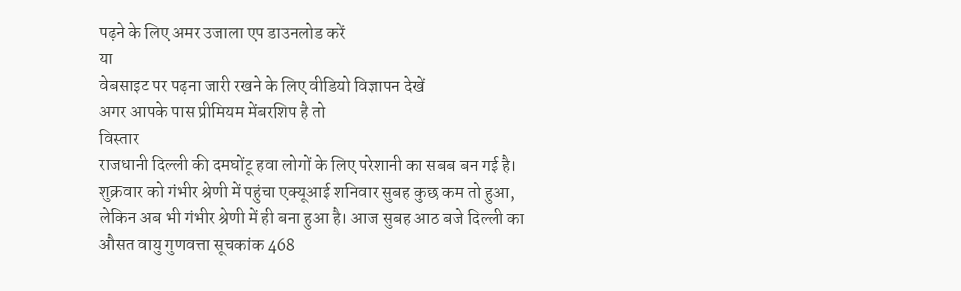पढ़ने के लिए अमर उजाला एप डाउनलोड करें
या
वेबसाइट पर पढ़ना जारी रखने के लिए वीडियो विज्ञापन देखें
अगर आपके पास प्रीमियम मेंबरशिप है तो
विस्तार
राजधानी दिल्ली की दमघोंटू हवा लोगों के लिए परेशानी का सबब बन गई है। शुक्रवार को गंभीर श्रेणी में पहुंचा एक्यूआई शनिवार सुबह कुछ कम तो हुआ, लेकिन अब भी गंभीर श्रेणी में ही बना हुआ है। आज सुबह आठ बजे दिल्ली का औसत वायु गुणवत्ता सूचकांक 468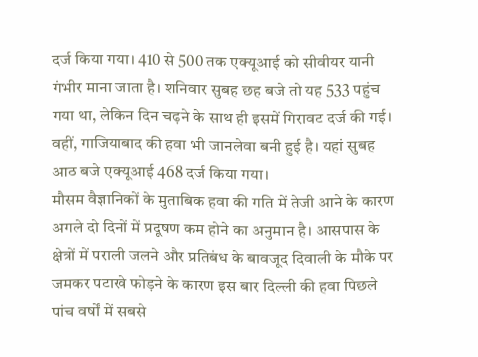दर्ज किया गया। 410 से 500 तक एक्यूआई को सीवीयर यानी गंभीर माना जाता है। शनिवार सुबह छह बजे तो यह 533 पहुंच गया था, लेकिन दिन चढ़ने के साथ ही इसमें गिरावट दर्ज की गई। वहीं, गाजियाबाद की हवा भी जानलेवा बनी हुई है। यहां सुबह आठ बजे एक्यूआई 468 दर्ज किया गया।
मौसम वैज्ञानिकों के मुताबिक हवा की गति में तेजी आने के कारण अगले दो दिनों में प्रदूषण कम होने का अनुमान है। आसपास के क्षेत्रों में पराली जलने और प्रतिबंध के बावजूद दिवाली के मौके पर जमकर पटाखे फोड़ने के कारण इस बार दिल्ली की हवा पिछले पांच वर्षों में सबसे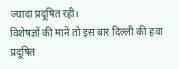ज्यादा प्रदूषित रही।
विशेषज्ञों की मानें तो इस बार दिल्ली की हवा प्रदूषित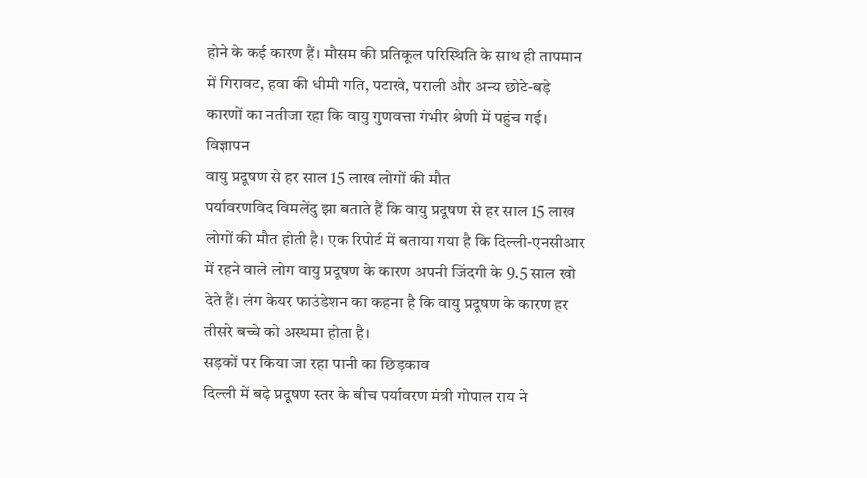होने के कई कारण हैं। मौसम की प्रतिकूल परिस्थिति के साथ ही तापमान में गिरावट, हवा की धीमी गति, पटाखे, पराली और अन्य छोटे-बड़े कारणों का नतीजा रहा कि वायु गुणवत्ता गंभीर श्रेणी में पहुंच गई।
विज्ञापन
वायु प्रदूषण से हर साल 15 लाख लोगों की मौत
पर्यावरणविद विमलेंदु झा बताते हैं कि वायु प्रदूषण से हर साल 15 लाख लोगों की मौत होती है। एक रिपोर्ट में बताया गया है कि दिल्ली-एनसीआर में रहने वाले लोग वायु प्रदूषण के कारण अपनी जिंदगी के 9.5 साल खो देते हैं। लंग केयर फाउंडेशन का कहना है कि वायु प्रदूषण के कारण हर तीसरे बच्चे को अस्थमा होता है।
सड़कों पर किया जा रहा पानी का छिड़काव
दिल्ली में बढ़े प्रदूषण स्तर के बीच पर्यावरण मंत्री गोपाल राय ने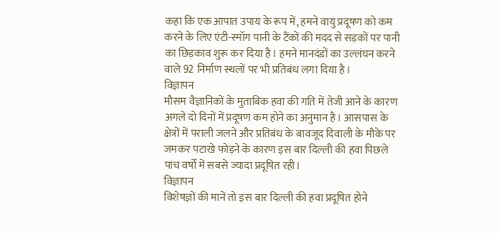कहा कि एक आपात उपाय के रूप में, हमने वायु प्रदूषण को कम करने के लिए एंटी-स्मॉग पानी के टैंकों की मदद से सड़कों पर पानी का छिड़काव शुरू कर दिया है। हमने मानदंडों का उल्लंघन करने वाले 92 निर्माण स्थलों पर भी प्रतिबंध लगा दिया है।
विज्ञापन
मौसम वैज्ञानिकों के मुताबिक हवा की गति में तेजी आने के कारण अगले दो दिनों में प्रदूषण कम होने का अनुमान है। आसपास के क्षेत्रों में पराली जलने और प्रतिबंध के बावजूद दिवाली के मौके पर जमकर पटाखे फोड़ने के कारण इस बार दिल्ली की हवा पिछले पांच वर्षों में सबसे ज्यादा प्रदूषित रही।
विज्ञापन
विशेषज्ञों की मानें तो इस बार दिल्ली की हवा प्रदूषित होने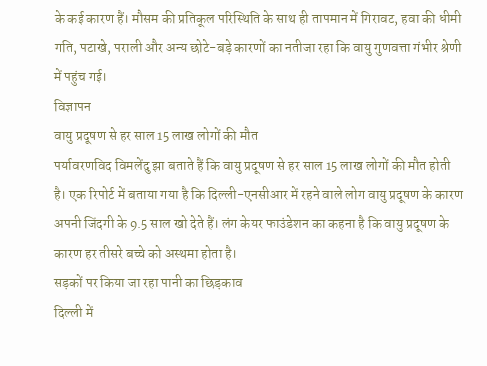के कई कारण हैं। मौसम की प्रतिकूल परिस्थिति के साथ ही तापमान में गिरावट, हवा की धीमी गति, पटाखे, पराली और अन्य छोटे-बड़े कारणों का नतीजा रहा कि वायु गुणवत्ता गंभीर श्रेणी में पहुंच गई।
विज्ञापन
वायु प्रदूषण से हर साल 15 लाख लोगों की मौत
पर्यावरणविद विमलेंदु झा बताते हैं कि वायु प्रदूषण से हर साल 15 लाख लोगों की मौत होती है। एक रिपोर्ट में बताया गया है कि दिल्ली-एनसीआर में रहने वाले लोग वायु प्रदूषण के कारण अपनी जिंदगी के 9.5 साल खो देते हैं। लंग केयर फाउंडेशन का कहना है कि वायु प्रदूषण के कारण हर तीसरे बच्चे को अस्थमा होता है।
सड़कों पर किया जा रहा पानी का छिड़काव
दिल्ली में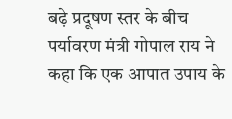बढ़े प्रदूषण स्तर के बीच पर्यावरण मंत्री गोपाल राय ने कहा कि एक आपात उपाय के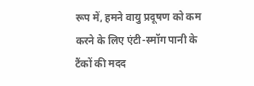रूप में, हमने वायु प्रदूषण को कम करने के लिए एंटी-स्मॉग पानी के टैंकों की मदद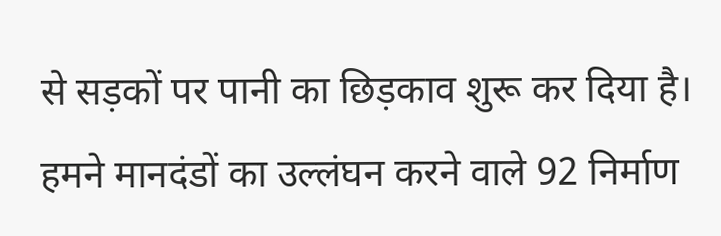से सड़कों पर पानी का छिड़काव शुरू कर दिया है। हमने मानदंडों का उल्लंघन करने वाले 92 निर्माण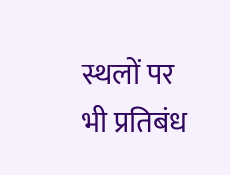स्थलों पर भी प्रतिबंध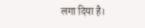लगा दिया है।